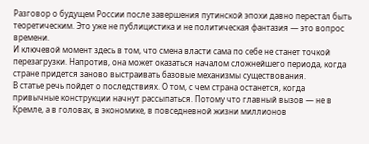Разговор о будущем России после завершения путинской эпохи давно перестал быть теоретическим. Это уже не публицистика и не политическая фантазия — это вопрос времени.
И ключевой момент здесь в том, что смена власти сама по себе не станет точкой перезагрузки. Напротив, она может оказаться началом сложнейшего периода, когда стране придется заново выстраивать базовые механизмы существования.
В статье речь пойдет о последствиях. О том, с чем страна останется, когда привычные конструкции начнут рассыпаться. Потому что главный вызов — не в Кремле, а в головах, в экономике, в повседневной жизни миллионов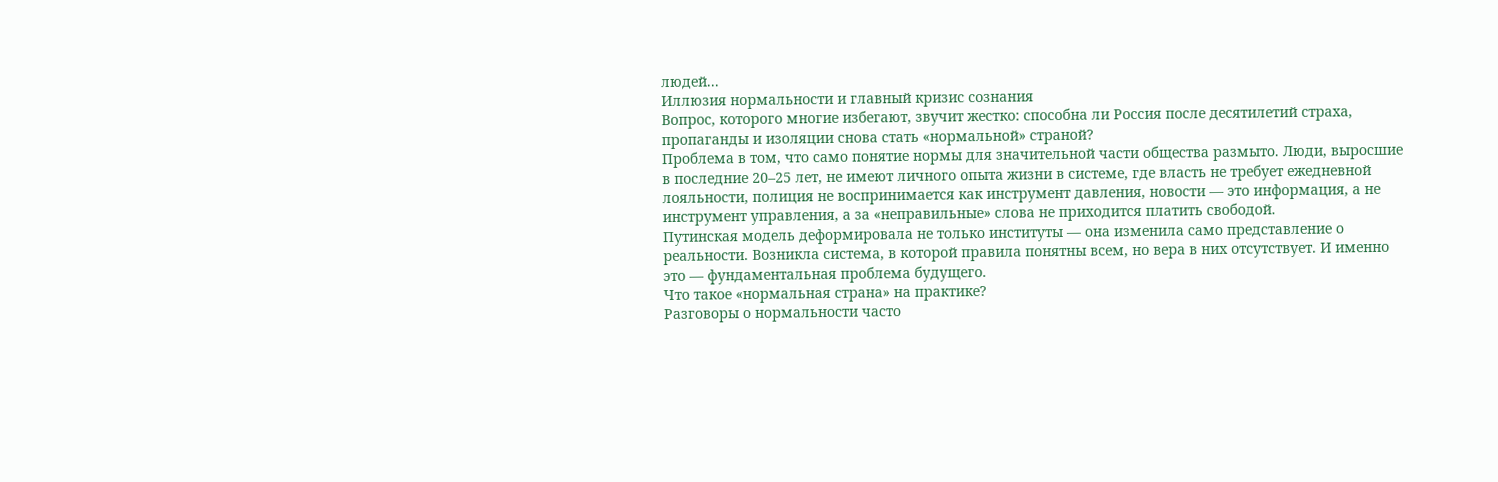людей...
Иллюзия нормальности и главный кризис сознания
Вопрос, которого многие избегают, звучит жестко: способна ли Россия после десятилетий страха, пропаганды и изоляции снова стать «нормальной» страной?
Проблема в том, что само понятие нормы для значительной части общества размыто. Люди, выросшие в последние 20–25 лет, не имеют личного опыта жизни в системе, где власть не требует ежедневной лояльности, полиция не воспринимается как инструмент давления, новости — это информация, а не инструмент управления, а за «неправильные» слова не приходится платить свободой.
Путинская модель деформировала не только институты — она изменила само представление о реальности. Возникла система, в которой правила понятны всем, но вера в них отсутствует. И именно это — фундаментальная проблема будущего.
Что такое «нормальная страна» на практике?
Разговоры о нормальности часто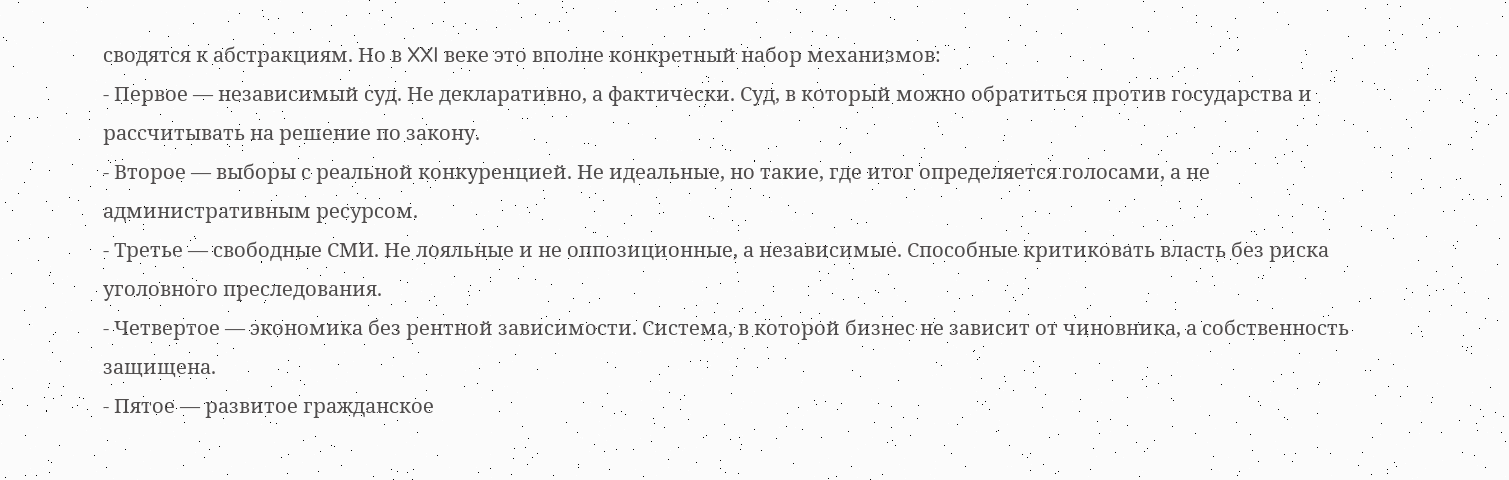сводятся к абстракциям. Но в XXI веке это вполне конкретный набор механизмов:
- Первое — независимый суд. Не декларативно, а фактически. Суд, в который можно обратиться против государства и рассчитывать на решение по закону.
- Второе — выборы с реальной конкуренцией. Не идеальные, но такие, где итог определяется голосами, а не административным ресурсом.
- Третье — свободные СМИ. Не лояльные и не оппозиционные, а независимые. Способные критиковать власть без риска уголовного преследования.
- Четвертое — экономика без рентной зависимости. Система, в которой бизнес не зависит от чиновника, а собственность защищена.
- Пятое — развитое гражданское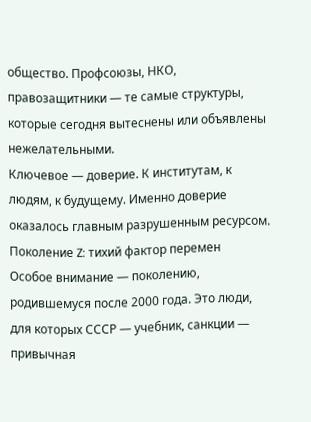общество. Профсоюзы, НКО, правозащитники — те самые структуры, которые сегодня вытеснены или объявлены нежелательными.
Ключевое — доверие. К институтам, к людям, к будущему. Именно доверие оказалось главным разрушенным ресурсом.
Поколение Z: тихий фактор перемен
Особое внимание — поколению, родившемуся после 2000 года. Это люди, для которых СССР — учебник, санкции — привычная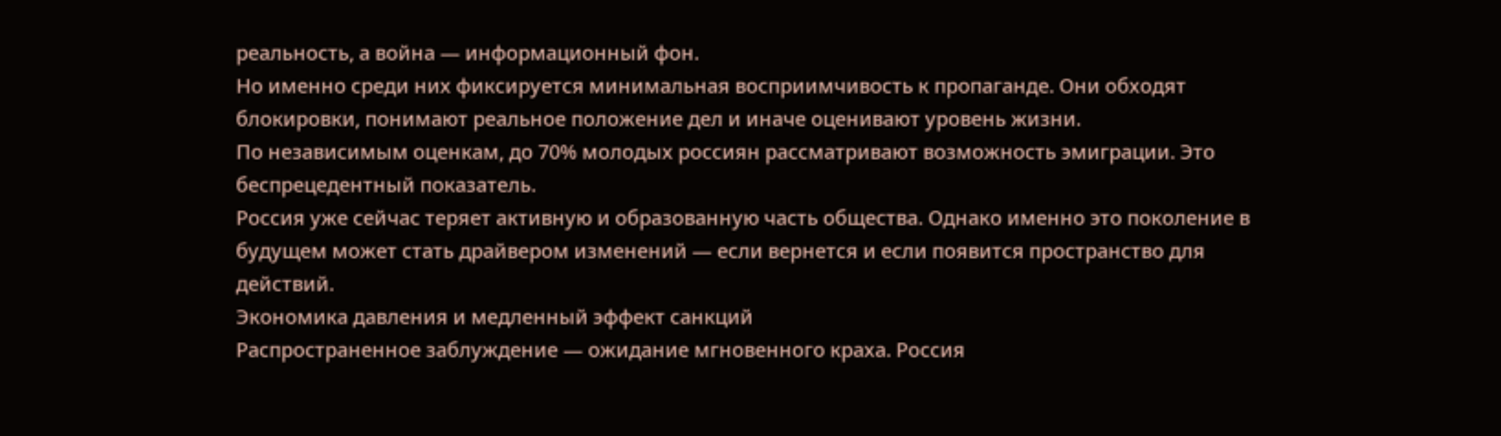реальность, а война — информационный фон.
Но именно среди них фиксируется минимальная восприимчивость к пропаганде. Они обходят блокировки, понимают реальное положение дел и иначе оценивают уровень жизни.
По независимым оценкам, до 70% молодых россиян рассматривают возможность эмиграции. Это беспрецедентный показатель.
Россия уже сейчас теряет активную и образованную часть общества. Однако именно это поколение в будущем может стать драйвером изменений — если вернется и если появится пространство для действий.
Экономика давления и медленный эффект санкций
Распространенное заблуждение — ожидание мгновенного краха. Россия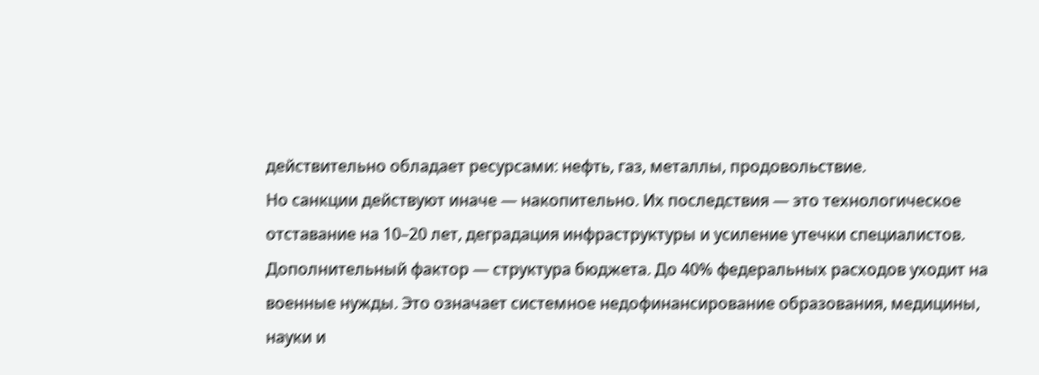действительно обладает ресурсами: нефть, газ, металлы, продовольствие.
Но санкции действуют иначе — накопительно. Их последствия — это технологическое отставание на 10–20 лет, деградация инфраструктуры и усиление утечки специалистов.
Дополнительный фактор — структура бюджета. До 40% федеральных расходов уходит на военные нужды. Это означает системное недофинансирование образования, медицины, науки и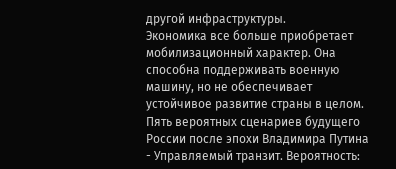другой инфраструктуры.
Экономика все больше приобретает мобилизационный характер. Она способна поддерживать военную машину, но не обеспечивает устойчивое развитие страны в целом.
Пять вероятных сценариев будущего России после эпохи Владимира Путина
- Управляемый транзит. Вероятность: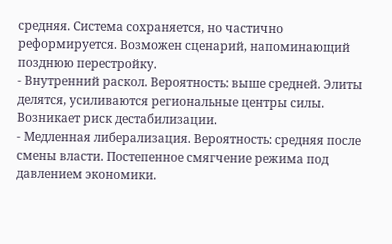средняя. Система сохраняется, но частично реформируется. Возможен сценарий, напоминающий позднюю перестройку.
- Внутренний раскол. Вероятность: выше средней. Элиты делятся, усиливаются региональные центры силы. Возникает риск дестабилизации.
- Медленная либерализация. Вероятность: средняя после смены власти. Постепенное смягчение режима под давлением экономики.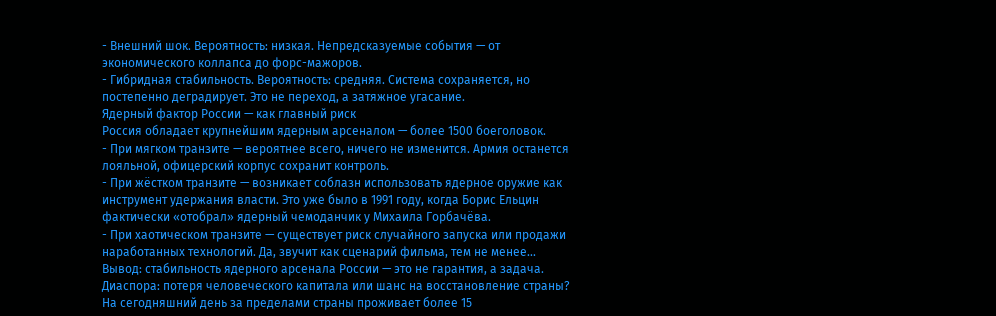- Внешний шок. Вероятность: низкая. Непредсказуемые события — от экономического коллапса до форс-мажоров.
- Гибридная стабильность. Вероятность: средняя. Система сохраняется, но постепенно деградирует. Это не переход, а затяжное угасание.
Ядерный фактор России — как главный риск
Россия обладает крупнейшим ядерным арсеналом — более 1500 боеголовок.
- При мягком транзите — вероятнее всего, ничего не изменится. Армия останется лояльной, офицерский корпус сохранит контроль.
- При жёстком транзите — возникает соблазн использовать ядерное оружие как инструмент удержания власти. Это уже было в 1991 году, когда Борис Ельцин фактически «отобрал» ядерный чемоданчик у Михаила Горбачёва.
- При хаотическом транзите — существует риск случайного запуска или продажи наработанных технологий. Да, звучит как сценарий фильма, тем не менее...
Вывод: стабильность ядерного арсенала России — это не гарантия, а задача.
Диаспора: потеря человеческого капитала или шанс на восстановление страны?
На сегодняшний день за пределами страны проживает более 15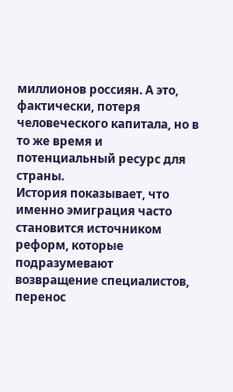миллионов россиян. А это, фактически, потеря человеческого капитала, но в то же время и потенциальный ресурс для страны.
История показывает, что именно эмиграция часто становится источником реформ, которые подразумевают возвращение специалистов, перенос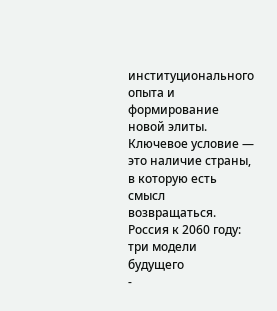институционального опыта и формирование новой элиты. Ключевое условие — это наличие страны, в которую есть смысл возвращаться.
Россия к 2060 году: три модели будущего
-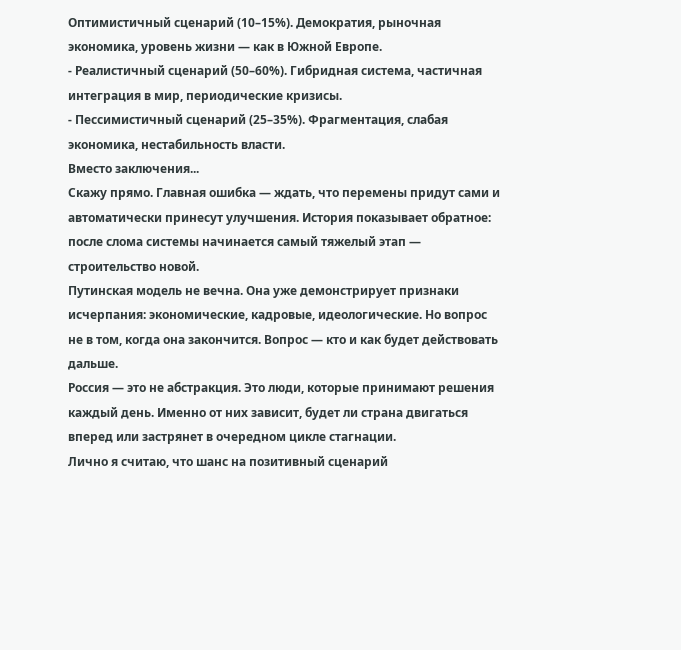Оптимистичный сценарий (10–15%). Демократия, рыночная экономика, уровень жизни — как в Южной Европе.
- Реалистичный сценарий (50–60%). Гибридная система, частичная интеграция в мир, периодические кризисы.
- Пессимистичный сценарий (25–35%). Фрагментация, слабая экономика, нестабильность власти.
Вместо заключения...
Скажу прямо. Главная ошибка — ждать, что перемены придут сами и автоматически принесут улучшения. История показывает обратное: после слома системы начинается самый тяжелый этап — строительство новой.
Путинская модель не вечна. Она уже демонстрирует признаки исчерпания: экономические, кадровые, идеологические. Но вопрос не в том, когда она закончится. Вопрос — кто и как будет действовать дальше.
Россия — это не абстракция. Это люди, которые принимают решения каждый день. Именно от них зависит, будет ли страна двигаться вперед или застрянет в очередном цикле стагнации.
Лично я считаю, что шанс на позитивный сценарий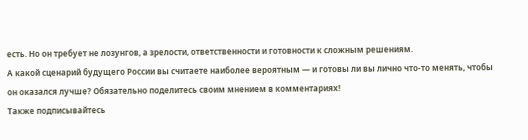есть. Но он требует не лозунгов, а зрелости, ответственности и готовности к сложным решениям.
А какой сценарий будущего России вы считаете наиболее вероятным — и готовы ли вы лично что-то менять, чтобы он оказался лучше? Обязательно поделитесь своим мнением в комментариях!
Также подписывайтесь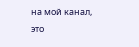на мой канал, это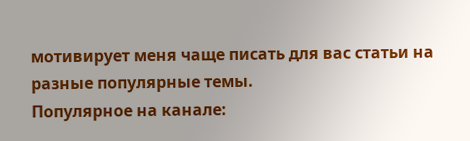мотивирует меня чаще писать для вас статьи на разные популярные темы.
Популярное на канале: